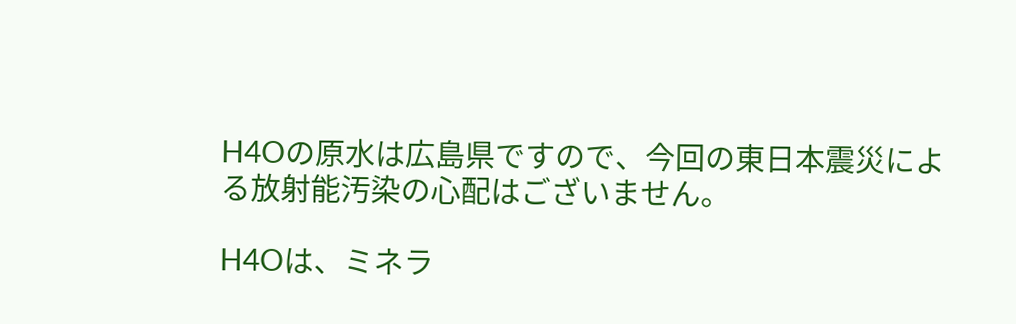H4Oの原水は広島県ですので、今回の東日本震災による放射能汚染の心配はございません。

H4Oは、ミネラ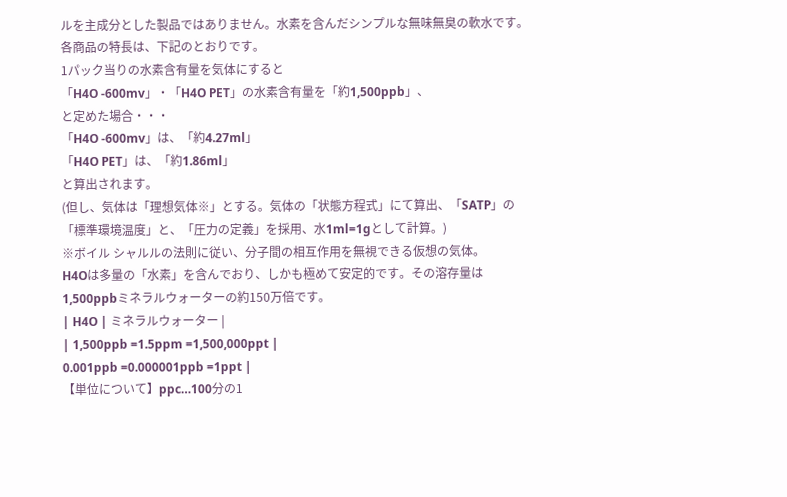ルを主成分とした製品ではありません。水素を含んだシンプルな無味無臭の軟水です。各商品の特長は、下記のとおりです。
1パック当りの水素含有量を気体にすると
「H4O -600mv」・「H4O PET」の水素含有量を「約1,500ppb」、
と定めた場合・・・
「H4O -600mv」は、「約4.27ml」
「H4O PET」は、「約1.86ml」
と算出されます。
(但し、気体は「理想気体※」とする。気体の「状態方程式」にて算出、「SATP」の「標準環境温度」と、「圧力の定義」を採用、水1ml=1gとして計算。)
※ボイル シャルルの法則に従い、分子間の相互作用を無視できる仮想の気体。
H4Oは多量の「水素」を含んでおり、しかも極めて安定的です。その溶存量は1,500ppbミネラルウォーターの約150万倍です。
| H4O | ミネラルウォーター |
| 1,500ppb =1.5ppm =1,500,000ppt |
0.001ppb =0.000001ppb =1ppt |
【単位について】ppc…100分の1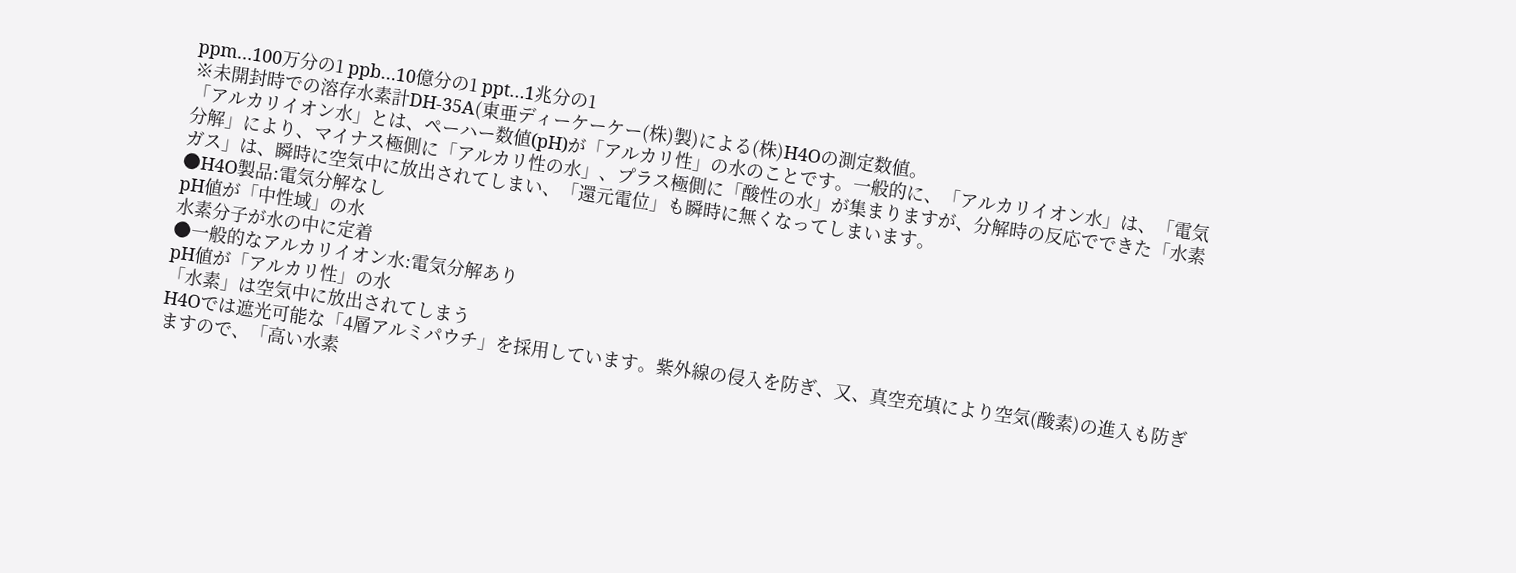ppm…100万分の1 ppb…10億分の1 ppt…1兆分の1
※未開封時での溶存水素計DH-35A(東亜ディーケーケー(株)製)による(株)H4Oの測定数値。
「アルカリイオン水」とは、ペーハー数値(pH)が「アルカリ性」の水のことです。一般的に、「アルカリイオン水」は、「電気分解」により、マイナス極側に「アルカリ性の水」、プラス極側に「酸性の水」が集まりますが、分解時の反応でできた「水素ガス」は、瞬時に空気中に放出されてしまい、「還元電位」も瞬時に無くなってしまいます。
●H4O製品:電気分解なし
pH値が「中性域」の水
水素分子が水の中に定着
●一般的なアルカリイオン水:電気分解あり
pH値が「アルカリ性」の水
「水素」は空気中に放出されてしまう
H4Oでは遮光可能な「4層アルミパウチ」を採用しています。紫外線の侵入を防ぎ、又、真空充填により空気(酸素)の進入も防ぎますので、「高い水素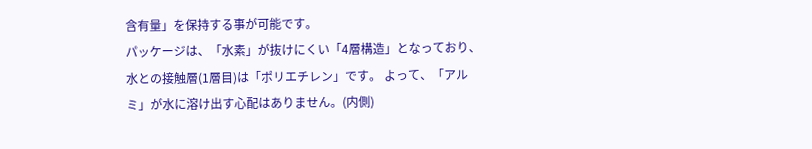含有量」を保持する事が可能です。
パッケージは、「水素」が抜けにくい「4層構造」となっており、水との接触層(1層目)は「ポリエチレン」です。 よって、「アルミ」が水に溶け出す心配はありません。(内側)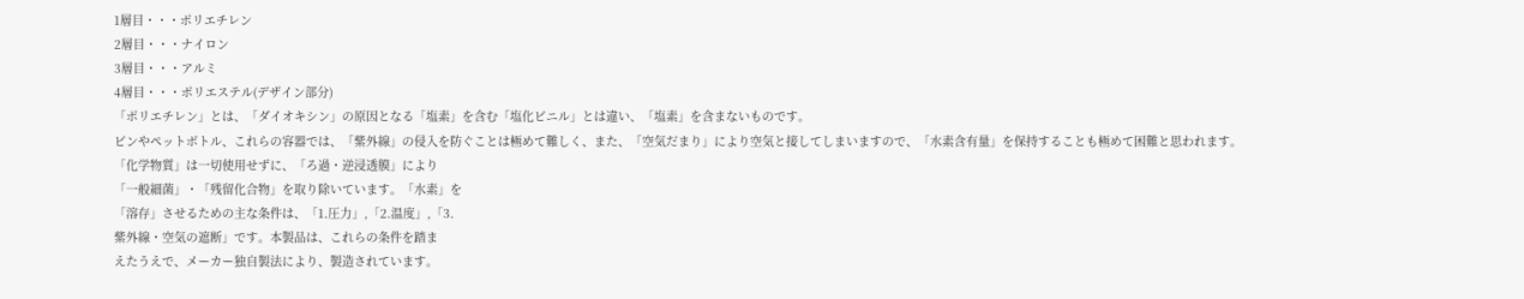1層目・・・ポリエチレン
2層目・・・ナイロン
3層目・・・アルミ
4層目・・・ポリエステル(デザイン部分)
「ポリエチレン」とは、「ダイオキシン」の原因となる「塩素」を含む「塩化ビニル」とは違い、「塩素」を含まないものです。
ビンやペットボトル、これらの容器では、「紫外線」の侵入を防ぐことは極めて難しく、また、「空気だまり」により空気と接してしまいますので、「水素含有量」を保持することも極めて困難と思われます。
「化学物質」は一切使用せずに、「ろ過・逆浸透膜」により
「一般細菌」・「残留化合物」を取り除いています。「水素」を
「溶存」させるための主な条件は、「1.圧力」,「2.温度」,「3.
紫外線・空気の遮断」です。本製品は、これらの条件を踏ま
えたうえで、メーカー独自製法により、製造されています。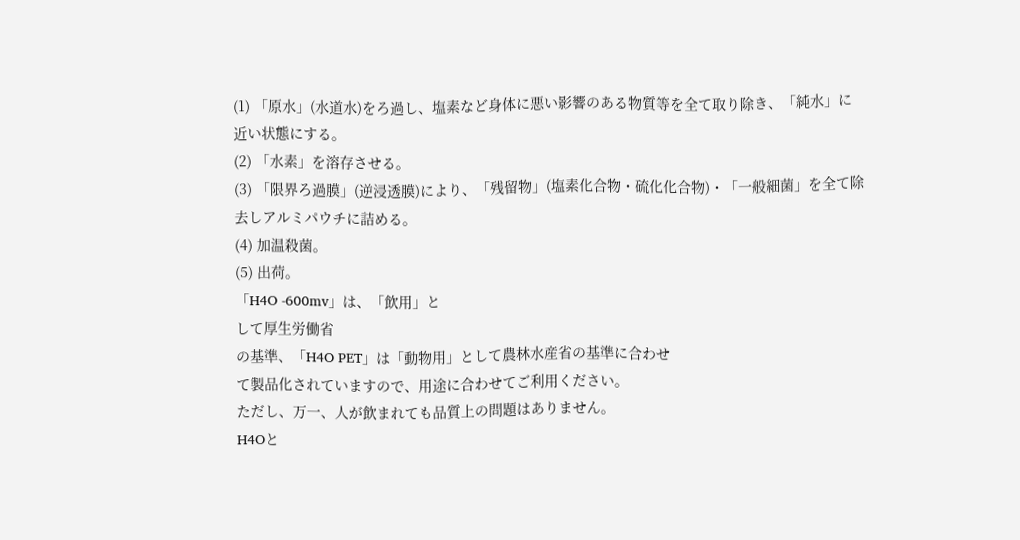(1) 「原水」(水道水)をろ過し、塩素など身体に悪い影響のある物質等を全て取り除き、「純水」に
近い状態にする。
(2) 「水素」を溶存させる。
(3) 「限界ろ過膜」(逆浸透膜)により、「残留物」(塩素化合物・硫化化合物)・「一般細菌」を全て除
去しアルミパウチに詰める。
(4) 加温殺菌。
(5) 出荷。
「H4O -600mv」は、「飲用」と
して厚生労働省
の基準、「H4O PET」は「動物用」として農林水産省の基準に合わせ
て製品化されていますので、用途に合わせてご利用ください。
ただし、万一、人が飲まれても品質上の問題はありません。
H4Oと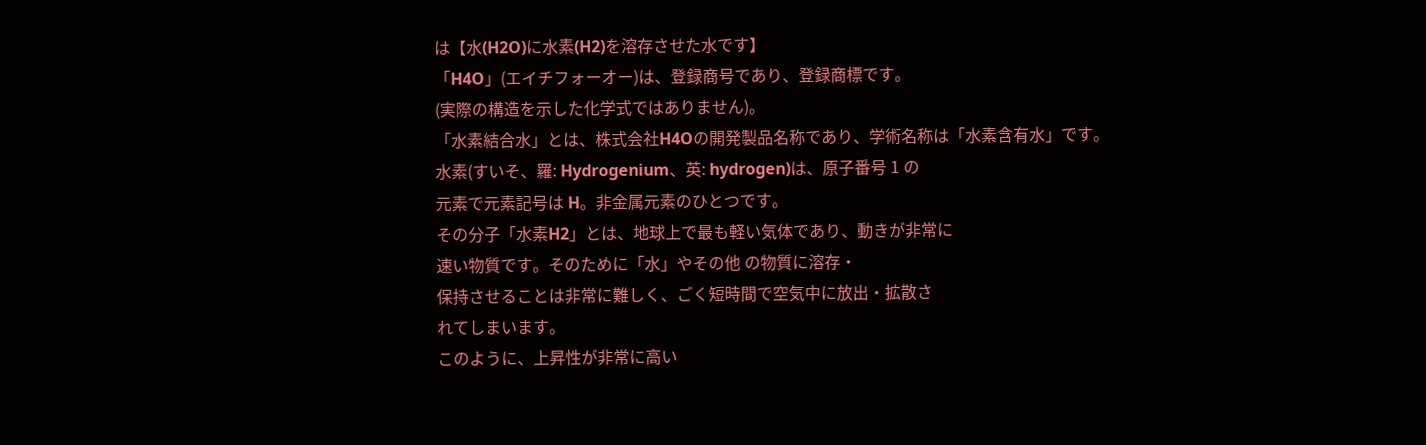は【水(H2O)に水素(H2)を溶存させた水です】
「H4O」(エイチフォーオー)は、登録商号であり、登録商標です。
(実際の構造を示した化学式ではありません)。
「水素結合水」とは、株式会社H4Oの開発製品名称であり、学術名称は「水素含有水」です。
水素(すいそ、羅: Hydrogenium、英: hydrogen)は、原子番号 1 の
元素で元素記号は H。非金属元素のひとつです。
その分子「水素H2」とは、地球上で最も軽い気体であり、動きが非常に
速い物質です。そのために「水」やその他 の物質に溶存・
保持させることは非常に難しく、ごく短時間で空気中に放出・拡散さ
れてしまいます。
このように、上昇性が非常に高い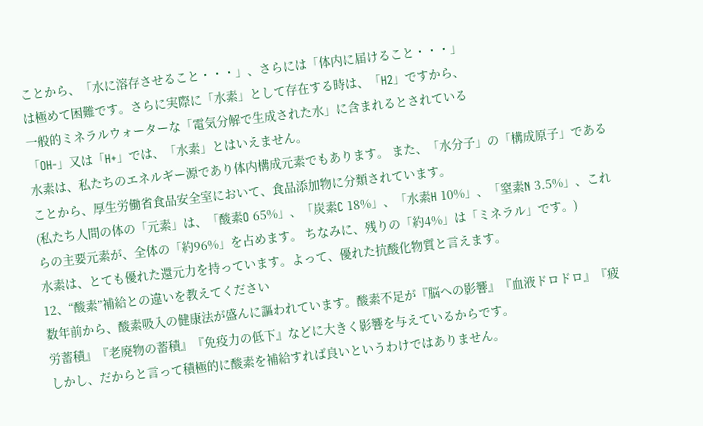ことから、「水に溶存させること・・・」、さらには「体内に届けること・・・」
は極めて困難です。さらに実際に「水素」として存在する時は、「H2」ですから、
一般的ミネラルウォーターな「電気分解で生成された水」に含まれるとされている
「OH-」又は「H+」では、「水素」とはいえません。
水素は、私たちのエネルギー源であり体内構成元素でもあります。 また、「水分子」の「構成原子」であることから、厚生労働省食品安全室において、食品添加物に分類されています。
(私たち人間の体の「元素」は、「酸素O 65%」、「炭素C 18%」、「水素H 10%」、「窒素N 3.5%」、これらの主要元素が、全体の「約96%」を占めます。 ちなみに、残りの「約4%」は「ミネラル」です。)
水素は、とても優れた還元力を持っています。よって、優れた抗酸化物質と言えます。
12、“酸素”補給との違いを教えてください
数年前から、酸素吸入の健康法が盛んに謳われています。酸素不足が『脳への影響』『血液ドロドロ』『疲労蓄積』『老廃物の蓄積』『免疫力の低下』などに大きく影響を与えているからです。
しかし、だからと言って積極的に酸素を補給すれば良いというわけではありません。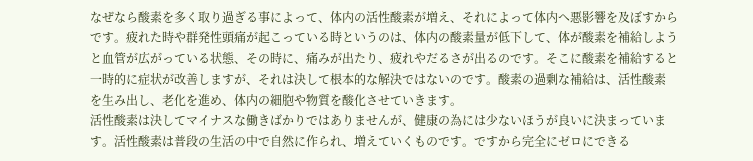なぜなら酸素を多く取り過ぎる事によって、体内の活性酸素が増え、それによって体内へ悪影響を及ぼすからです。疲れた時や群発性頭痛が起こっている時というのは、体内の酸素量が低下して、体が酸素を補給しようと血管が広がっている状態、その時に、痛みが出たり、疲れやだるさが出るのです。そこに酸素を補給すると一時的に症状が改善しますが、それは決して根本的な解決ではないのです。酸素の過剰な補給は、活性酸素
を生み出し、老化を進め、体内の細胞や物質を酸化させていきます。
活性酸素は決してマイナスな働きばかりではありませんが、健康の為には少ないほうが良いに決まっています。活性酸素は普段の生活の中で自然に作られ、増えていくものです。ですから完全にゼロにできる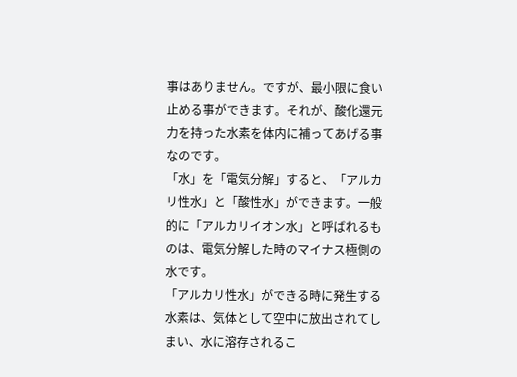事はありません。ですが、最小限に食い止める事ができます。それが、酸化還元力を持った水素を体内に補ってあげる事なのです。
「水」を「電気分解」すると、「アルカリ性水」と「酸性水」ができます。一般的に「アルカリイオン水」と呼ばれるものは、電気分解した時のマイナス極側の水です。
「アルカリ性水」ができる時に発生する水素は、気体として空中に放出されてしまい、水に溶存されるこ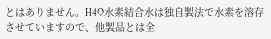とはありません。H4O水素結合水は独自製法で水素を溶存させていますので、他製品とは全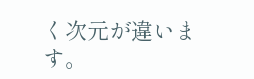く次元が違います。